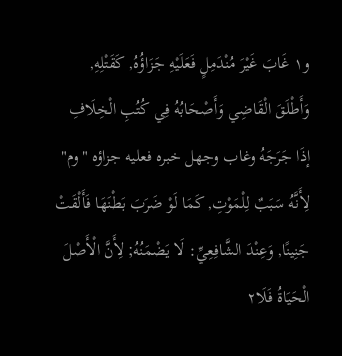و١ غَابَ غَيْرَ مُنْدَمِلٍ فَعَلَيْهِ جَزَاؤُهُ, كَقَتْلِهِ, وَأَطْلَقَ الْقَاضِي وَأَصْحَابُهُ فِي كُتُبِ الْخِلَافِ إذَا جَرَجَهُ وغاب وجهل خبره فعليه جزاؤه "وم" لِأَنَّهُ سَبَبٌ لِلْمَوْتِ, كَمَا لَوْ ضَرَبَ بَطْنَهَا فَأَلْقَتْ جَنِينًا, وَعِنْدَ الشَّافِعِيِّ: لَا يَضْمَنُهُ; لِأَنَّ الْأَصْلَ الْحَيَاةُ فَلَا٢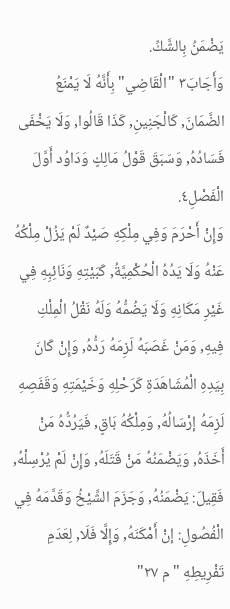يَضْمَنُ بِالشَّكِّ.
وَأَجَابَ٣ "الْقَاضِي" بِأَنَّهُ لَا يَمْنَعُ الضَّمَانَ, كَالْجَنِينِ, كَذَا قَالُوا, وَلَا يَخْفَى فَسَادُهُ, وَسَبَقَ قَوْلُ مَالِكٍ وَدَاوُد أَوَّلَ الْفَصْلِ٤.
وَإِنْ أَحْرَمَ وَفِي مِلْكِهِ صَيْدٌ لَمْ يَزُلْ مِلْكُهُ عَنْهُ وَلَا يَدُهُ الْحُكْمِيَّةُ, كَبَيْتِهِ وَنَائِبِهِ فِي غَيْرِ مَكَانِهِ وَلَا يَضُمُّهُ وَلَهُ نَقْلُ الْمِلْكِ فِيهِ, وَمَنْ غَصَبَهُ لَزِمَهُ رَدُّهُ, وَإِنْ كَانَ بِيَدِهِ الْمُشَاهَدَةِ كَرَحْلِهِ وَخَيْمَتِهِ وَقَفَصِهِ لَزِمَهُ إرْسَالُهُ, وَمِلْكُهُ بَاقٍ, فَيَرُدُّهُ مَنْ أَخَذَهُ, وَيَضْمَنُهُ مَنْ قَتَلَهُ, وَإِنْ لَمْ يُرْسِلْهُ, فَقِيلَ: يَضْمَنُهُ, وَجَزَمَ الشَّيْخُ وَقَدَّمَهُ فِي الْفُصُولِ: إنْ أَمْكَنَهُ, وَإِلَّا فَلَا, لِعَدَمِ تَفْرِيطِهِ "م ٢٧"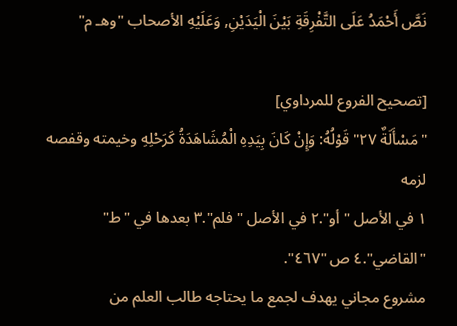نَصَّ أَحْمَدُ عَلَى التَّفْرِقَةِ بَيْنَ الْيَدَيْنِ, وَعَلَيْهِ الأصحاب "وهـ م"

[تصحيح الفروع للمرداوي]
"مَسْأَلَةٌ ٢٧" قَوْلُهُ: وَإِنْ كَانَ بِيَدِهِ الْمُشَاهَدَةُ كَرَحْلِهِ وخيمته وقفصه لزمه
١ في الأصل "أو".٢ في الأصل "فلم".٣ بعدها في "ط" "القاضي".٤ ص "٤٦٧".
مشروع مجاني يهدف لجمع ما يحتاجه طالب العلم من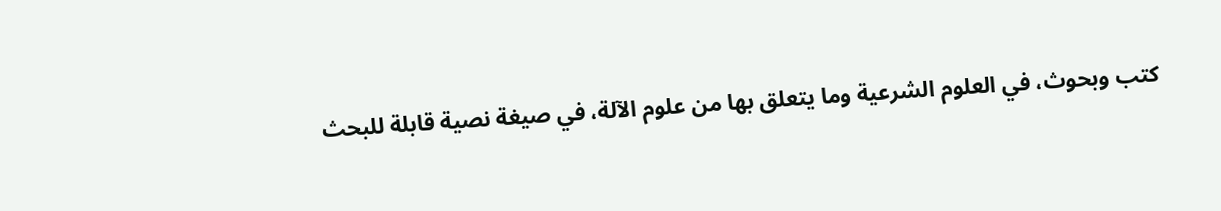كتب وبحوث، في العلوم الشرعية وما يتعلق بها من علوم الآلة، في صيغة نصية قابلة للبحث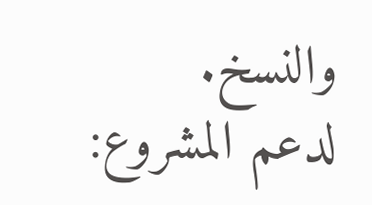والنسخ.
لدعم المشروع: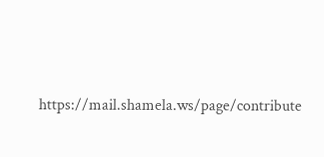https://mail.shamela.ws/page/contribute